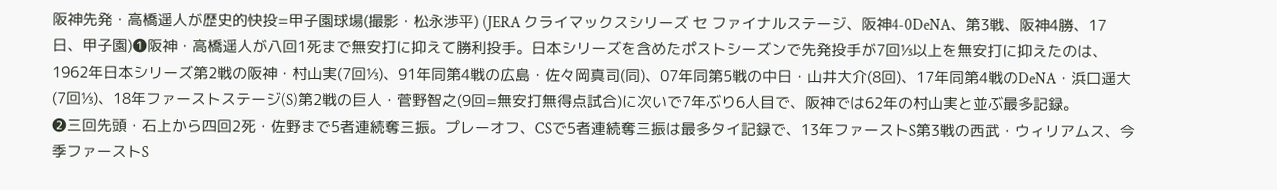阪神先発・高橋遥人が歴史的快投=甲子園球場(撮影・松永渉平) (JERA クライマックスシリーズ セ ファイナルステージ、阪神4-0DeNA、第3戦、阪神4勝、17日、甲子園)❶阪神・高橋遥人が八回1死まで無安打に抑えて勝利投手。日本シリーズを含めたポストシーズンで先発投手が7回⅓以上を無安打に抑えたのは、1962年日本シリーズ第2戦の阪神・村山実(7回⅓)、91年同第4戦の広島・佐々岡真司(同)、07年同第5戦の中日・山井大介(8回)、17年同第4戦のDeNA・浜口遥大(7回⅓)、18年ファーストステージ(S)第2戦の巨人・菅野智之(9回=無安打無得点試合)に次いで7年ぶり6人目で、阪神では62年の村山実と並ぶ最多記録。
❷三回先頭・石上から四回2死・佐野まで5者連続奪三振。プレーオフ、CSで5者連続奪三振は最多タイ記録で、13年ファーストS第3戦の西武・ウィリアムス、今季ファーストS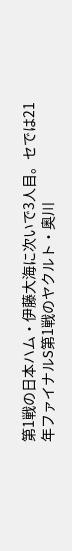第1戦の日本ハム・伊藤大海に次いで3人目。セでは21年ファイナルS第1戦のヤクルト・奥川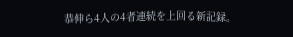恭伸ら4人の4者連続を上回る新記録。